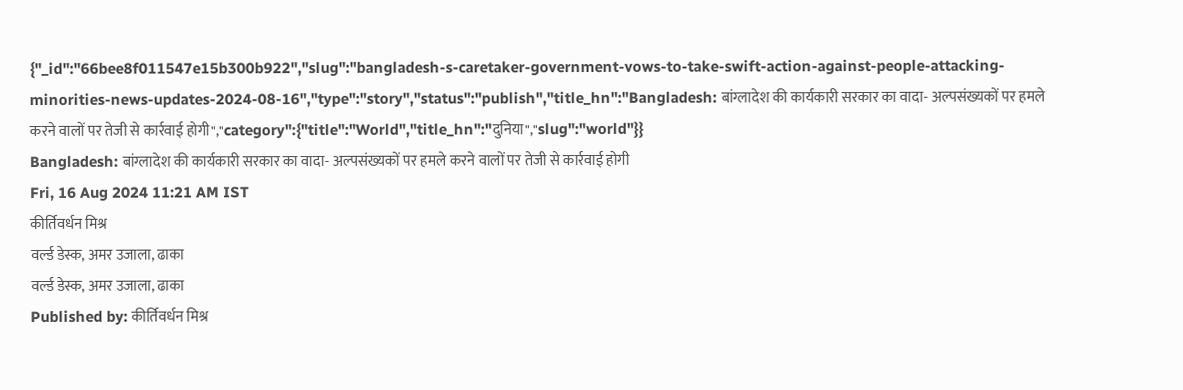{"_id":"66bee8f011547e15b300b922","slug":"bangladesh-s-caretaker-government-vows-to-take-swift-action-against-people-attacking-minorities-news-updates-2024-08-16","type":"story","status":"publish","title_hn":"Bangladesh: बांग्लादेश की कार्यकारी सरकार का वादा- अल्पसंख्यकों पर हमले करने वालों पर तेजी से कार्रवाई होगी","category":{"title":"World","title_hn":"दुनिया","slug":"world"}}
Bangladesh: बांग्लादेश की कार्यकारी सरकार का वादा- अल्पसंख्यकों पर हमले करने वालों पर तेजी से कार्रवाई होगी
Fri, 16 Aug 2024 11:21 AM IST
कीर्तिवर्धन मिश्र
वर्ल्ड डेस्क, अमर उजाला, ढाका
वर्ल्ड डेस्क, अमर उजाला, ढाका
Published by: कीर्तिवर्धन मिश्र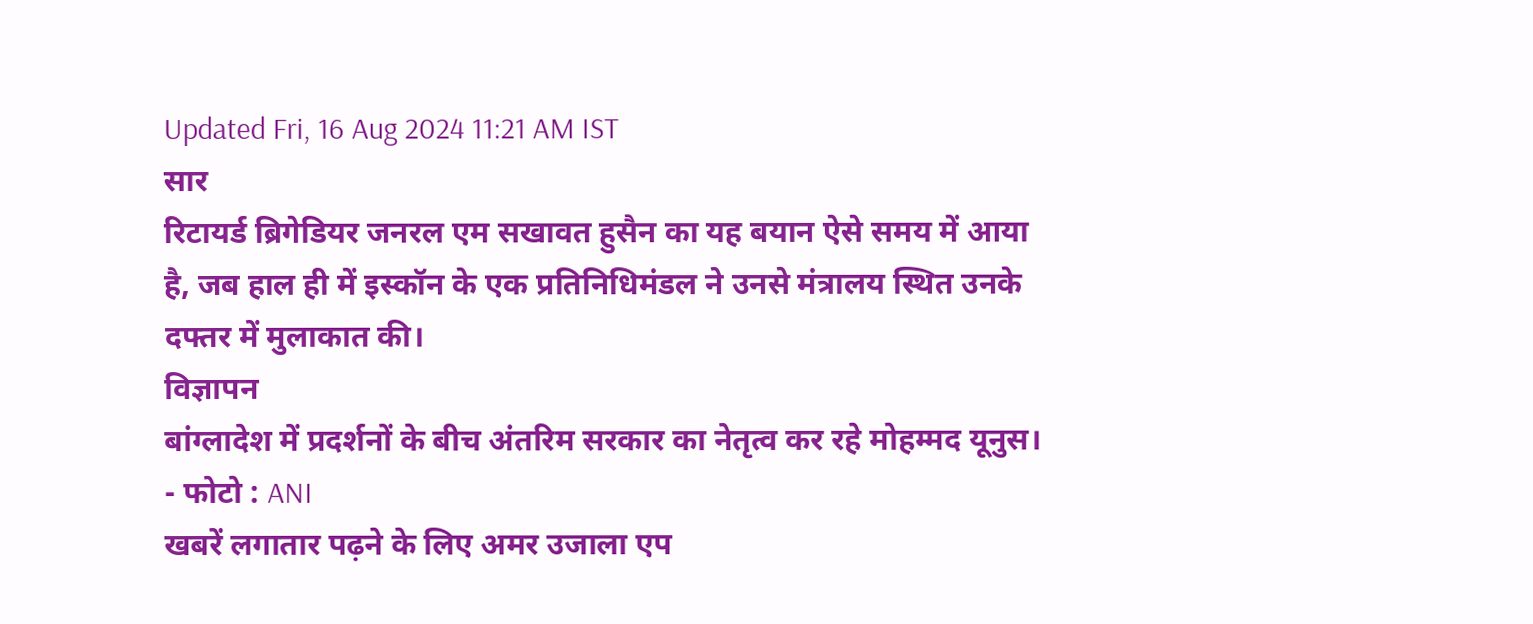Updated Fri, 16 Aug 2024 11:21 AM IST
सार
रिटायर्ड ब्रिगेडियर जनरल एम सखावत हुसैन का यह बयान ऐसे समय में आया है, जब हाल ही में इस्कॉन के एक प्रतिनिधिमंडल ने उनसे मंत्रालय स्थित उनके दफ्तर में मुलाकात की।
विज्ञापन
बांग्लादेश में प्रदर्शनों के बीच अंतरिम सरकार का नेतृत्व कर रहे मोहम्मद यूनुस।
- फोटो : ANI
खबरें लगातार पढ़ने के लिए अमर उजाला एप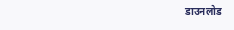डाउनलोड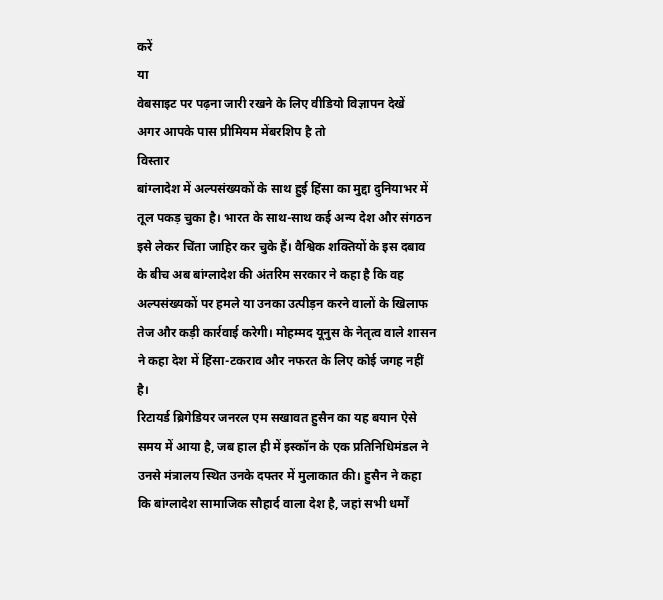करें
या
वेबसाइट पर पढ़ना जारी रखने के लिए वीडियो विज्ञापन देखें
अगर आपके पास प्रीमियम मेंबरशिप है तो
विस्तार
बांग्लादेश में अल्पसंख्यकों के साथ हुई हिंसा का मुद्दा दुनियाभर में तूल पकड़ चुका है। भारत के साथ-साथ कई अन्य देश और संगठन इसे लेकर चिंता जाहिर कर चुके हैं। वैश्विक शक्तियों के इस दबाव के बीच अब बांग्लादेश की अंतरिम सरकार ने कहा है कि वह अल्पसंख्यकों पर हमले या उनका उत्पीड़न करने वालों के खिलाफ तेज और कड़ी कार्रवाई करेगी। मोहम्मद यूनुस के नेतृत्व वाले शासन ने कहा देश में हिंसा-टकराव और नफरत के लिए कोई जगह नहीं है।
रिटायर्ड ब्रिगेडियर जनरल एम सखावत हुसैन का यह बयान ऐसे समय में आया है, जब हाल ही में इस्कॉन के एक प्रतिनिधिमंडल ने उनसे मंत्रालय स्थित उनके दफ्तर में मुलाकात की। हुसैन ने कहा कि बांग्लादेश सामाजिक सौहार्द वाला देश है, जहां सभी धर्मों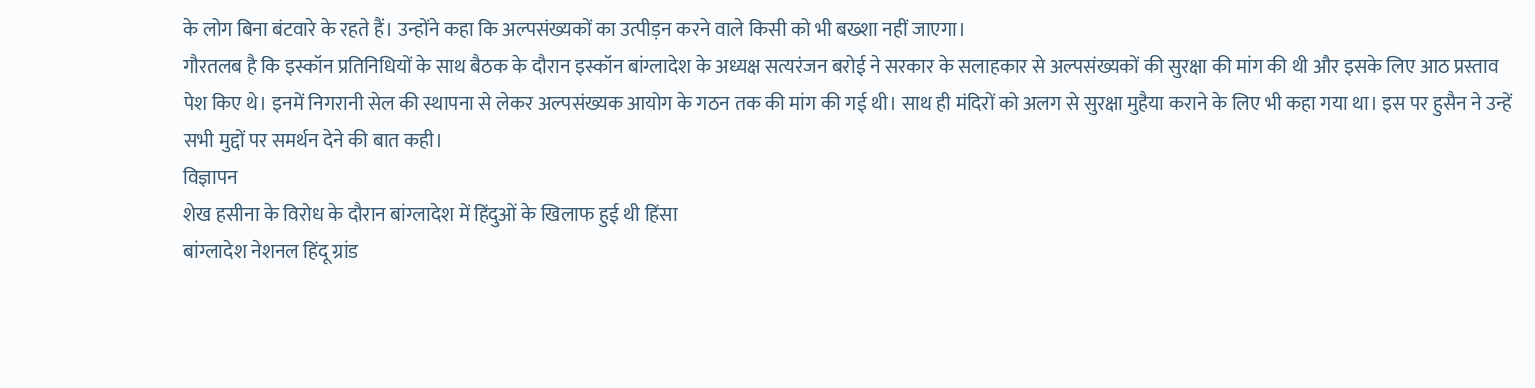के लोग बिना बंटवारे के रहते हैं। उन्होंने कहा कि अल्पसंख्यकों का उत्पीड़न करने वाले किसी को भी बख्शा नहीं जाएगा।
गौरतलब है कि इस्कॉन प्रतिनिधियों के साथ बैठक के दौरान इस्कॉन बांग्लादेश के अध्यक्ष सत्यरंजन बरोई ने सरकार के सलाहकार से अल्पसंख्यकों की सुरक्षा की मांग की थी और इसके लिए आठ प्रस्ताव पेश किए थे। इनमें निगरानी सेल की स्थापना से लेकर अल्पसंख्यक आयोग के गठन तक की मांग की गई थी। साथ ही मंदिरों को अलग से सुरक्षा मुहैया कराने के लिए भी कहा गया था। इस पर हुसैन ने उन्हें सभी मुद्दों पर समर्थन देने की बात कही।
विज्ञापन
शेख हसीना के विरोध के दौरान बांग्लादेश में हिंदुओं के खिलाफ हुई थी हिंसा
बांग्लादेश नेशनल हिंदू ग्रांड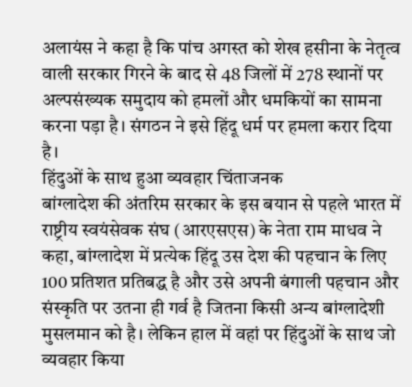अलायंस ने कहा है कि पांच अगस्त को शेख हसीना के नेतृत्व वाली सरकार गिरने के बाद से 48 जिलों में 278 स्थानों पर अल्पसंख्यक समुदाय को हमलों और धमकियों का सामना करना पड़ा है। संगठन ने इसे हिंदू धर्म पर हमला करार दिया है।
हिंदुओं के साथ हुआ व्यवहार चिंताजनक
बांग्लादेश की अंतरिम सरकार के इस बयान से पहले भारत में राष्ट्रीय स्वयंसेवक संघ (आरएसएस) के नेता राम माधव ने कहा, बांग्लादेश में प्रत्येक हिंदू उस देश की पहचान के लिए 100 प्रतिशत प्रतिबद्ध है और उसे अपनी बंगाली पहचान और संस्कृति पर उतना ही गर्व है जितना किसी अन्य बांग्लादेशी मुसलमान को है। लेकिन हाल में वहां पर हिंदुओं के साथ जो व्यवहार किया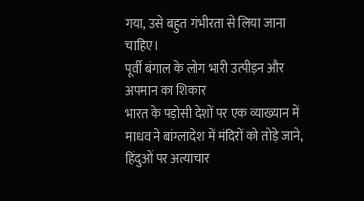गया, उसे बहुत गंभीरता से लिया जाना चाहिए।
पूर्वी बंगाल के लोग भारी उत्पीड़न और अपमान का शिकार
भारत के पड़ोसी देशों पर एक व्याख्यान में माधव ने बांग्लादेश में मंदिरों को तोड़े जाने, हिंदुओं पर अत्याचार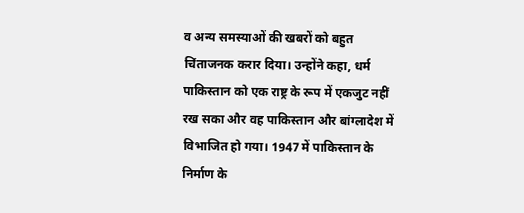व अन्य समस्याओं की खबरों को बहुत चिंताजनक करार दिया। उन्होंने कहा, धर्म पाकिस्तान को एक राष्ट्र के रूप में एकजुट नहीं रख सका और वह पाकिस्तान और बांग्लादेश में विभाजित हो गया। 1947 में पाकिस्तान के निर्माण के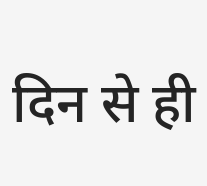दिन से ही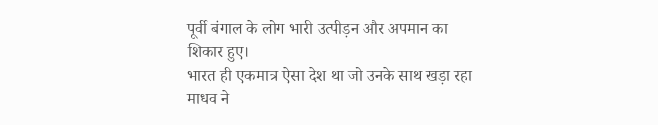पूर्वी बंगाल के लोग भारी उत्पीड़न और अपमान का शिकार हुए।
भारत ही एकमात्र ऐसा देश था जो उनके साथ खड़ा रहा
माधव ने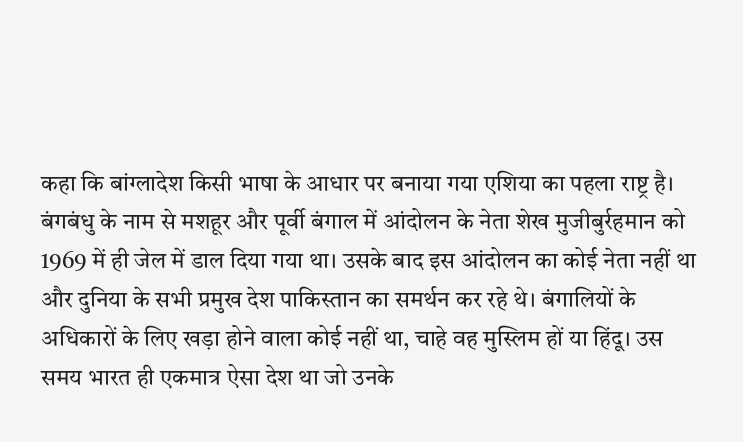कहा कि बांग्लादेश किसी भाषा के आधार पर बनाया गया एशिया का पहला राष्ट्र है। बंगबंधु के नाम से मशहूर और पूर्वी बंगाल में आंदोलन के नेता शेख मुजीबुर्रहमान को 1969 में ही जेल में डाल दिया गया था। उसके बाद इस आंदोलन का कोई नेता नहीं था और दुनिया के सभी प्रमुख देश पाकिस्तान का समर्थन कर रहे थे। बंगालियों के अधिकारों के लिए खड़ा होने वाला कोई नहीं था, चाहे वह मुस्लिम हों या हिंदू। उस समय भारत ही एकमात्र ऐसा देश था जो उनके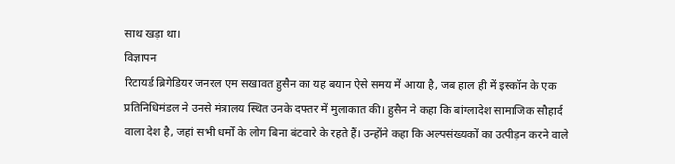साथ खड़ा था।
विज्ञापन
रिटायर्ड ब्रिगेडियर जनरल एम सखावत हुसैन का यह बयान ऐसे समय में आया है, जब हाल ही में इस्कॉन के एक प्रतिनिधिमंडल ने उनसे मंत्रालय स्थित उनके दफ्तर में मुलाकात की। हुसैन ने कहा कि बांग्लादेश सामाजिक सौहार्द वाला देश है, जहां सभी धर्मों के लोग बिना बंटवारे के रहते हैं। उन्होंने कहा कि अल्पसंख्यकों का उत्पीड़न करने वाले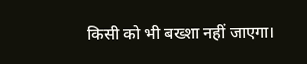किसी को भी बख्शा नहीं जाएगा।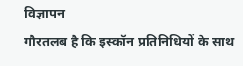विज्ञापन
गौरतलब है कि इस्कॉन प्रतिनिधियों के साथ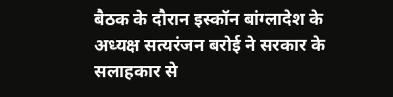बैठक के दौरान इस्कॉन बांग्लादेश के अध्यक्ष सत्यरंजन बरोई ने सरकार के सलाहकार से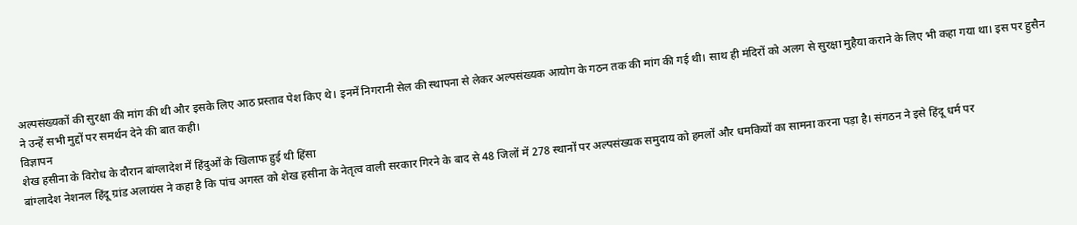अल्पसंख्यकों की सुरक्षा की मांग की थी और इसके लिए आठ प्रस्ताव पेश किए थे। इनमें निगरानी सेल की स्थापना से लेकर अल्पसंख्यक आयोग के गठन तक की मांग की गई थी। साथ ही मंदिरों को अलग से सुरक्षा मुहैया कराने के लिए भी कहा गया था। इस पर हुसैन ने उन्हें सभी मुद्दों पर समर्थन देने की बात कही।
विज्ञापन
शेख हसीना के विरोध के दौरान बांग्लादेश में हिंदुओं के खिलाफ हुई थी हिंसा
बांग्लादेश नेशनल हिंदू ग्रांड अलायंस ने कहा है कि पांच अगस्त को शेख हसीना के नेतृत्व वाली सरकार गिरने के बाद से 48 जिलों में 278 स्थानों पर अल्पसंख्यक समुदाय को हमलों और धमकियों का सामना करना पड़ा है। संगठन ने इसे हिंदू धर्म पर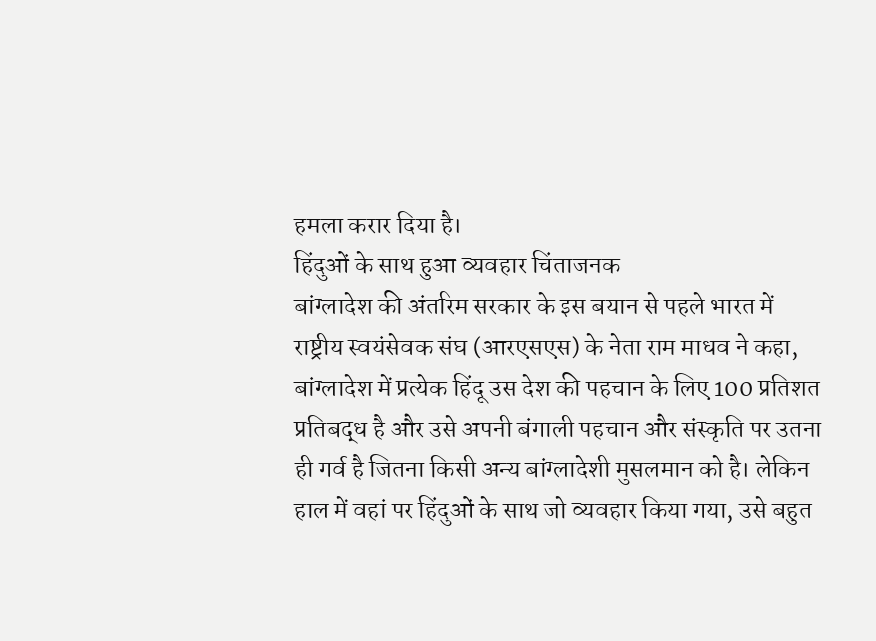हमला करार दिया है।
हिंदुओं के साथ हुआ व्यवहार चिंताजनक
बांग्लादेश की अंतरिम सरकार के इस बयान से पहले भारत में राष्ट्रीय स्वयंसेवक संघ (आरएसएस) के नेता राम माधव ने कहा, बांग्लादेश में प्रत्येक हिंदू उस देश की पहचान के लिए 100 प्रतिशत प्रतिबद्ध है और उसे अपनी बंगाली पहचान और संस्कृति पर उतना ही गर्व है जितना किसी अन्य बांग्लादेशी मुसलमान को है। लेकिन हाल में वहां पर हिंदुओं के साथ जो व्यवहार किया गया, उसे बहुत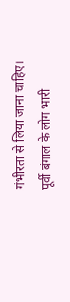गंभीरता से लिया जाना चाहिए।
पूर्वी बंगाल के लोग भारी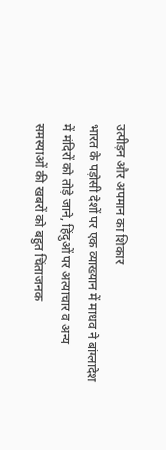उत्पीड़न और अपमान का शिकार
भारत के पड़ोसी देशों पर एक व्याख्यान में माधव ने बांग्लादेश में मंदिरों को तोड़े जाने, हिंदुओं पर अत्याचार व अन्य समस्याओं की खबरों को बहुत चिंताजनक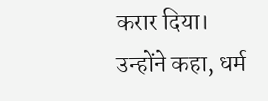करार दिया। उन्होंने कहा, धर्म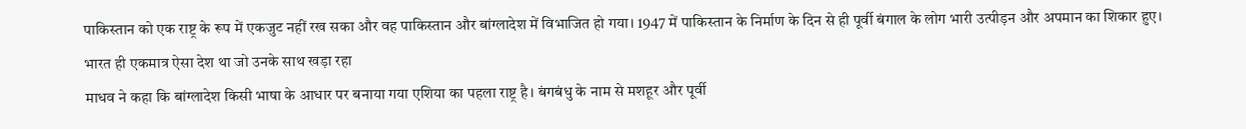पाकिस्तान को एक राष्ट्र के रूप में एकजुट नहीं रख सका और वह पाकिस्तान और बांग्लादेश में विभाजित हो गया। 1947 में पाकिस्तान के निर्माण के दिन से ही पूर्वी बंगाल के लोग भारी उत्पीड़न और अपमान का शिकार हुए।
भारत ही एकमात्र ऐसा देश था जो उनके साथ खड़ा रहा
माधव ने कहा कि बांग्लादेश किसी भाषा के आधार पर बनाया गया एशिया का पहला राष्ट्र है। बंगबंधु के नाम से मशहूर और पूर्वी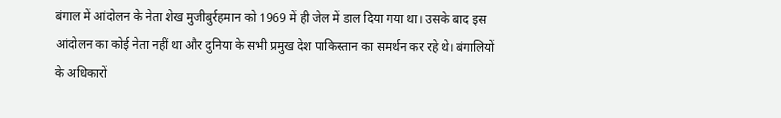बंगाल में आंदोलन के नेता शेख मुजीबुर्रहमान को 1969 में ही जेल में डाल दिया गया था। उसके बाद इस आंदोलन का कोई नेता नहीं था और दुनिया के सभी प्रमुख देश पाकिस्तान का समर्थन कर रहे थे। बंगालियों के अधिकारों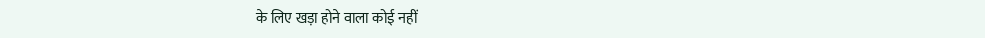के लिए खड़ा होने वाला कोई नहीं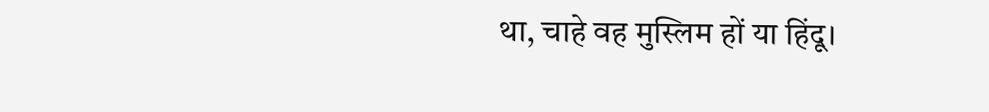था, चाहे वह मुस्लिम हों या हिंदू।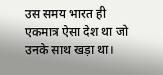उस समय भारत ही एकमात्र ऐसा देश था जो उनके साथ खड़ा था।